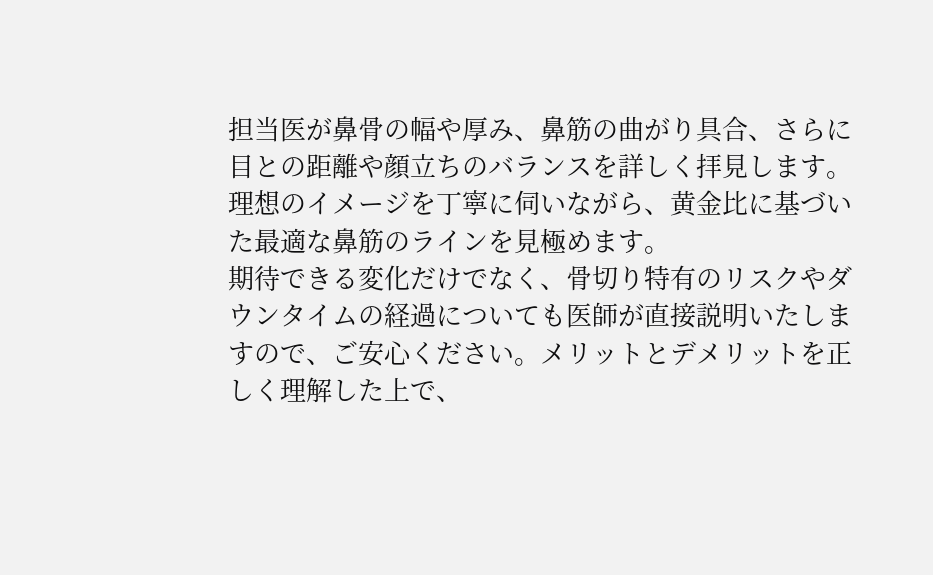担当医が鼻骨の幅や厚み、鼻筋の曲がり具合、さらに目との距離や顔立ちのバランスを詳しく拝見します。理想のイメージを丁寧に伺いながら、黄金比に基づいた最適な鼻筋のラインを見極めます。
期待できる変化だけでなく、骨切り特有のリスクやダウンタイムの経過についても医師が直接説明いたしますので、ご安心ください。メリットとデメリットを正しく理解した上で、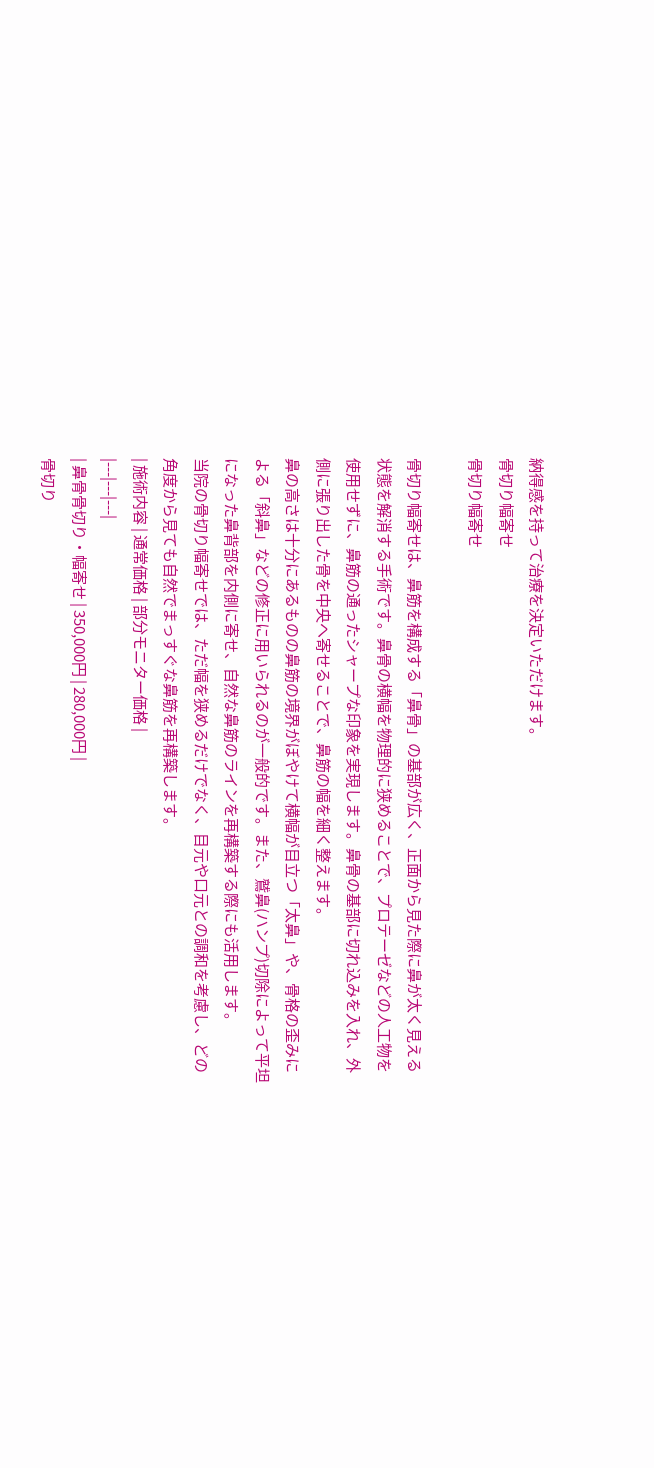納得感を持って治療を決定いただけます。
骨切り幅寄せ
骨切り幅寄せ

骨切り幅寄せは、鼻筋を構成する「鼻骨」の基部が広く、正面から見た際に鼻が太く見える状態を解消する手術です。鼻骨の横幅を物理的に狭めることで、プロテーゼなどの人工物を使用せずに、鼻筋の通ったシャープな印象を実現します。鼻骨の基部に切れ込みを入れ、外側に張り出した骨を中央へ寄せることで、鼻筋の幅を細く整えます。
鼻の高さは十分にあるものの鼻筋の境界がぼやけて横幅が目立つ「太鼻」や、骨格の歪みによる「斜鼻」などの修正に用いられるのが一般的です。また、鷲鼻(ハンプ)切除によって平坦になった鼻背部を内側に寄せ、自然な鼻筋のラインを再構築する際にも活用します。
当院の骨切り幅寄せでは、ただ幅を狭めるだけでなく、目元や口元との調和を考慮し、どの角度から見ても自然でまっすぐな鼻筋を再構築します。
| 施術内容 | 通常価格 | 部分モニター価格 |
|---|---|---|
| 鼻骨骨切り・幅寄せ | 350,000円 | 280,000円 |
骨切り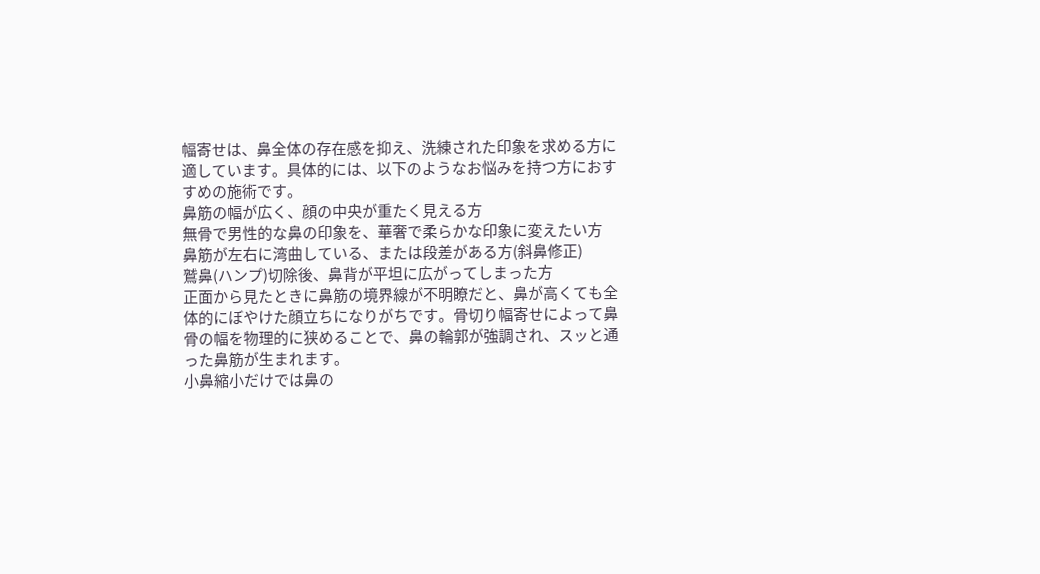幅寄せは、鼻全体の存在感を抑え、洗練された印象を求める方に適しています。具体的には、以下のようなお悩みを持つ方におすすめの施術です。
鼻筋の幅が広く、顔の中央が重たく見える方
無骨で男性的な鼻の印象を、華奢で柔らかな印象に変えたい方
鼻筋が左右に湾曲している、または段差がある方(斜鼻修正)
鷲鼻(ハンプ)切除後、鼻背が平坦に広がってしまった方
正面から見たときに鼻筋の境界線が不明瞭だと、鼻が高くても全体的にぼやけた顔立ちになりがちです。骨切り幅寄せによって鼻骨の幅を物理的に狭めることで、鼻の輪郭が強調され、スッと通った鼻筋が生まれます。
小鼻縮小だけでは鼻の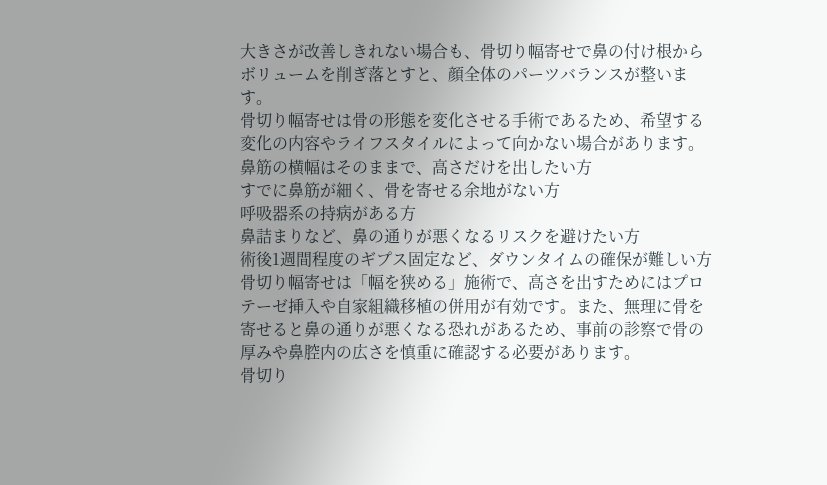大きさが改善しきれない場合も、骨切り幅寄せで鼻の付け根からボリュームを削ぎ落とすと、顔全体のパーツバランスが整います。
骨切り幅寄せは骨の形態を変化させる手術であるため、希望する変化の内容やライフスタイルによって向かない場合があります。
鼻筋の横幅はそのままで、高さだけを出したい方
すでに鼻筋が細く、骨を寄せる余地がない方
呼吸器系の持病がある方
鼻詰まりなど、鼻の通りが悪くなるリスクを避けたい方
術後1週間程度のギプス固定など、ダウンタイムの確保が難しい方
骨切り幅寄せは「幅を狭める」施術で、高さを出すためにはプロテーゼ挿入や自家組織移植の併用が有効です。また、無理に骨を寄せると鼻の通りが悪くなる恐れがあるため、事前の診察で骨の厚みや鼻腔内の広さを慎重に確認する必要があります。
骨切り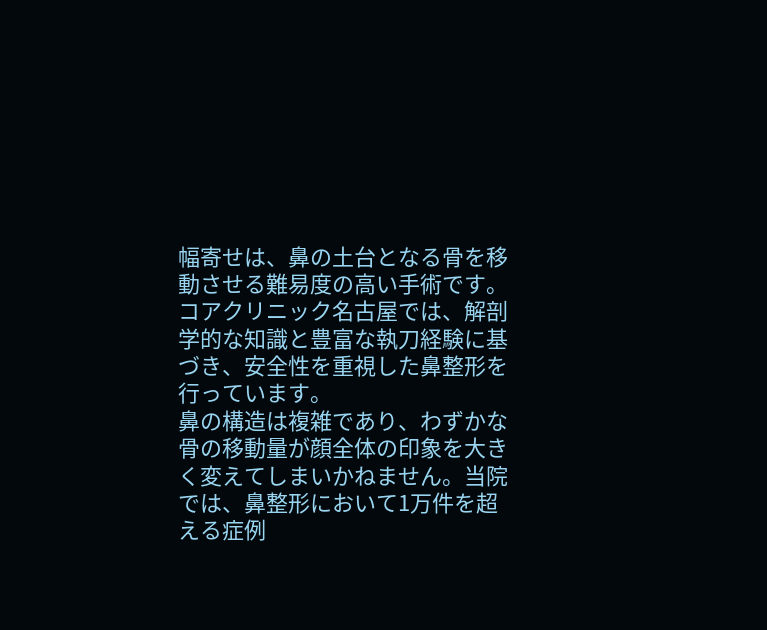幅寄せは、鼻の土台となる骨を移動させる難易度の高い手術です。コアクリニック名古屋では、解剖学的な知識と豊富な執刀経験に基づき、安全性を重視した鼻整形を行っています。
鼻の構造は複雑であり、わずかな骨の移動量が顔全体の印象を大きく変えてしまいかねません。当院では、鼻整形において1万件を超える症例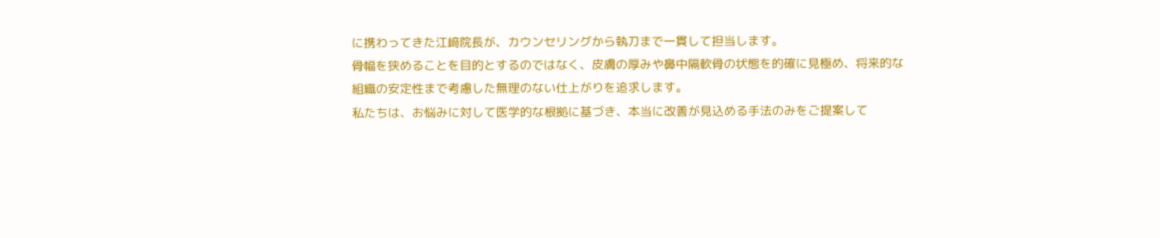に携わってきた江﨑院長が、カウンセリングから執刀まで一貫して担当します。
骨幅を狭めることを目的とするのではなく、皮膚の厚みや鼻中隔軟骨の状態を的確に見極め、将来的な組織の安定性まで考慮した無理のない仕上がりを追求します。
私たちは、お悩みに対して医学的な根拠に基づき、本当に改善が見込める手法のみをご提案して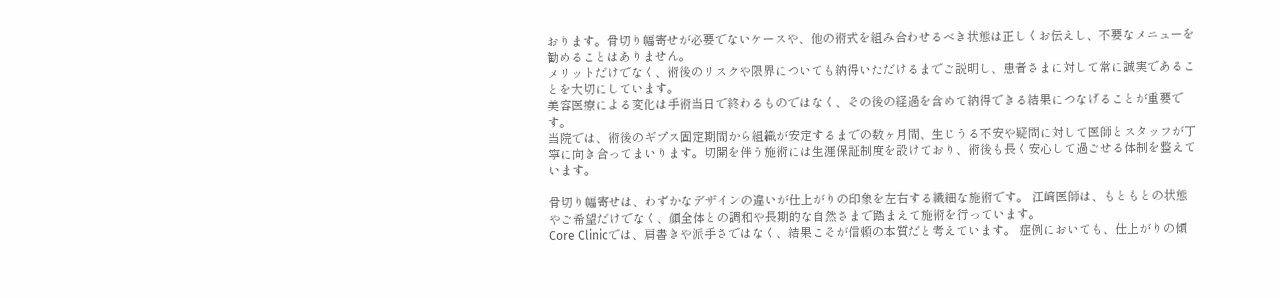おります。骨切り幅寄せが必要でないケースや、他の術式を組み合わせるべき状態は正しくお伝えし、不要なメニューを勧めることはありません。
メリットだけでなく、術後のリスクや限界についても納得いただけるまでご説明し、患者さまに対して常に誠実であることを大切にしています。
美容医療による変化は手術当日で終わるものではなく、その後の経過を含めて納得できる結果につなげることが重要です。
当院では、術後のギプス固定期間から組織が安定するまでの数ヶ月間、生じうる不安や疑問に対して医師とスタッフが丁寧に向き合ってまいります。切開を伴う施術には生涯保証制度を設けており、術後も長く安心して過ごせる体制を整えています。

骨切り幅寄せは、わずかなデザインの違いが仕上がりの印象を左右する繊細な施術です。 江﨑医師は、もともとの状態やご希望だけでなく、顔全体との調和や長期的な自然さまで踏まえて施術を行っています。
Core Clinicでは、肩書きや派手さではなく、結果こそが信頼の本質だと考えています。 症例においても、仕上がりの傾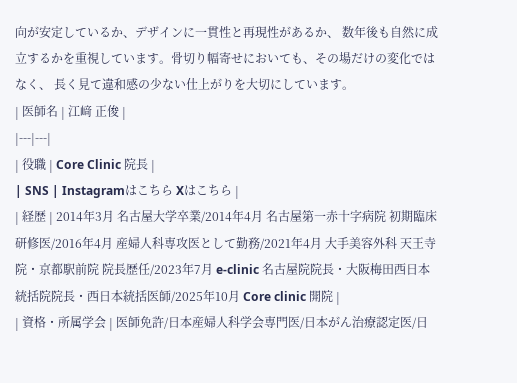向が安定しているか、デザインに一貫性と再現性があるか、 数年後も自然に成立するかを重視しています。骨切り幅寄せにおいても、その場だけの変化ではなく、 長く見て違和感の少ない仕上がりを大切にしています。
| 医師名 | 江﨑 正俊 |
|---|---|
| 役職 | Core Clinic 院長 |
| SNS | Instagramはこちら Xはこちら |
| 経歴 | 2014年3月 名古屋大学卒業/2014年4月 名古屋第一赤十字病院 初期臨床研修医/2016年4月 産婦人科専攻医として勤務/2021年4月 大手美容外科 天王寺院・京都駅前院 院長歴任/2023年7月 e-clinic 名古屋院院長・大阪梅田西日本統括院院長・西日本統括医師/2025年10月 Core clinic 開院 |
| 資格・所属学会 | 医師免許/日本産婦人科学会専門医/日本がん治療認定医/日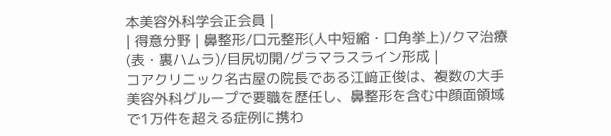本美容外科学会正会員 |
| 得意分野 | 鼻整形/口元整形(人中短縮・口角挙上)/クマ治療(表・裏ハムラ)/目尻切開/グラマラスライン形成 |
コアクリニック名古屋の院長である江﨑正俊は、複数の大手美容外科グループで要職を歴任し、鼻整形を含む中顔面領域で1万件を超える症例に携わ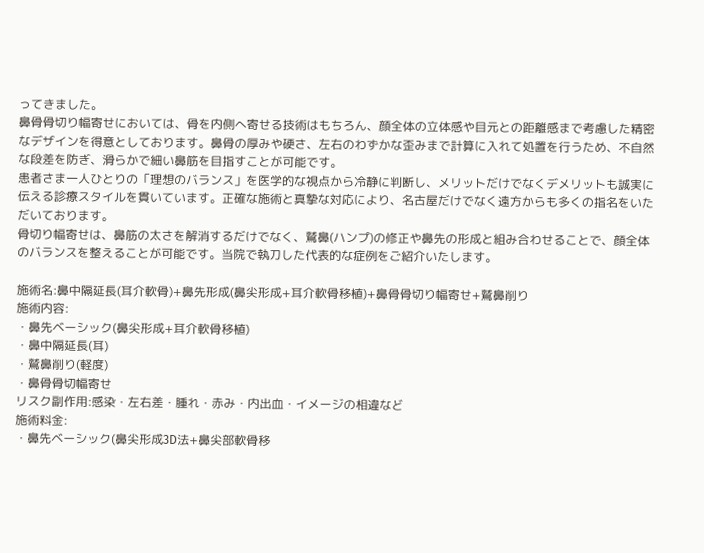ってきました。
鼻骨骨切り幅寄せにおいては、骨を内側へ寄せる技術はもちろん、顔全体の立体感や目元との距離感まで考慮した精密なデザインを得意としております。鼻骨の厚みや硬さ、左右のわずかな歪みまで計算に入れて処置を行うため、不自然な段差を防ぎ、滑らかで細い鼻筋を目指すことが可能です。
患者さま一人ひとりの「理想のバランス」を医学的な視点から冷静に判断し、メリットだけでなくデメリットも誠実に伝える診療スタイルを貫いています。正確な施術と真摯な対応により、名古屋だけでなく遠方からも多くの指名をいただいております。
骨切り幅寄せは、鼻筋の太さを解消するだけでなく、鷲鼻(ハンプ)の修正や鼻先の形成と組み合わせることで、顔全体のバランスを整えることが可能です。当院で執刀した代表的な症例をご紹介いたします。

施術名:鼻中隔延長(耳介軟骨)+鼻先形成(鼻尖形成+耳介軟骨移植)+鼻骨骨切り幅寄せ+鷲鼻削り
施術内容:
・鼻先ベーシック(鼻尖形成+耳介軟骨移植)
・鼻中隔延長(耳)
・鷲鼻削り(軽度)
・鼻骨骨切幅寄せ
リスク副作用:感染・左右差・腫れ・赤み・内出血・イメージの相違など
施術料金:
・鼻先ベーシック(鼻尖形成3D法+鼻尖部軟骨移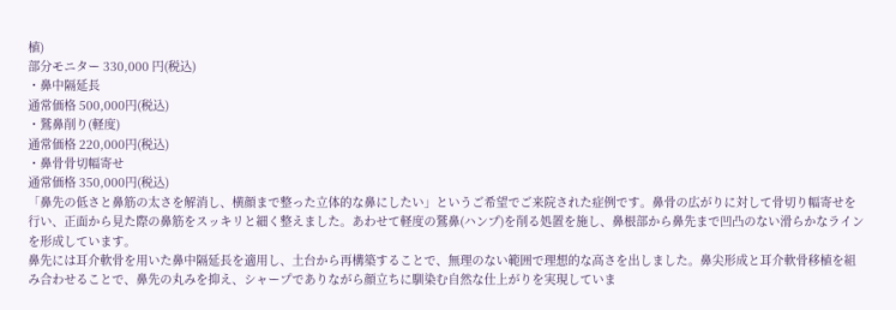植)
部分モニター 330,000 円(税込)
・鼻中隔延長
通常価格 500,000円(税込)
・鷲鼻削り(軽度)
通常価格 220,000円(税込)
・鼻骨骨切幅寄せ
通常価格 350,000円(税込)
「鼻先の低さと鼻筋の太さを解消し、横顔まで整った立体的な鼻にしたい」というご希望でご来院された症例です。鼻骨の広がりに対して骨切り幅寄せを行い、正面から見た際の鼻筋をスッキリと細く整えました。あわせて軽度の鷲鼻(ハンプ)を削る処置を施し、鼻根部から鼻先まで凹凸のない滑らかなラインを形成しています。
鼻先には耳介軟骨を用いた鼻中隔延長を適用し、土台から再構築することで、無理のない範囲で理想的な高さを出しました。鼻尖形成と耳介軟骨移植を組み合わせることで、鼻先の丸みを抑え、シャープでありながら顔立ちに馴染む自然な仕上がりを実現していま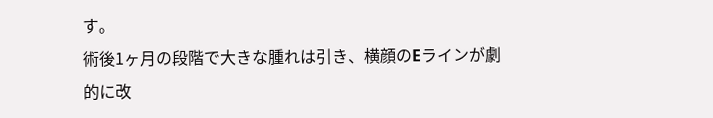す。
術後1ヶ月の段階で大きな腫れは引き、横顔のEラインが劇的に改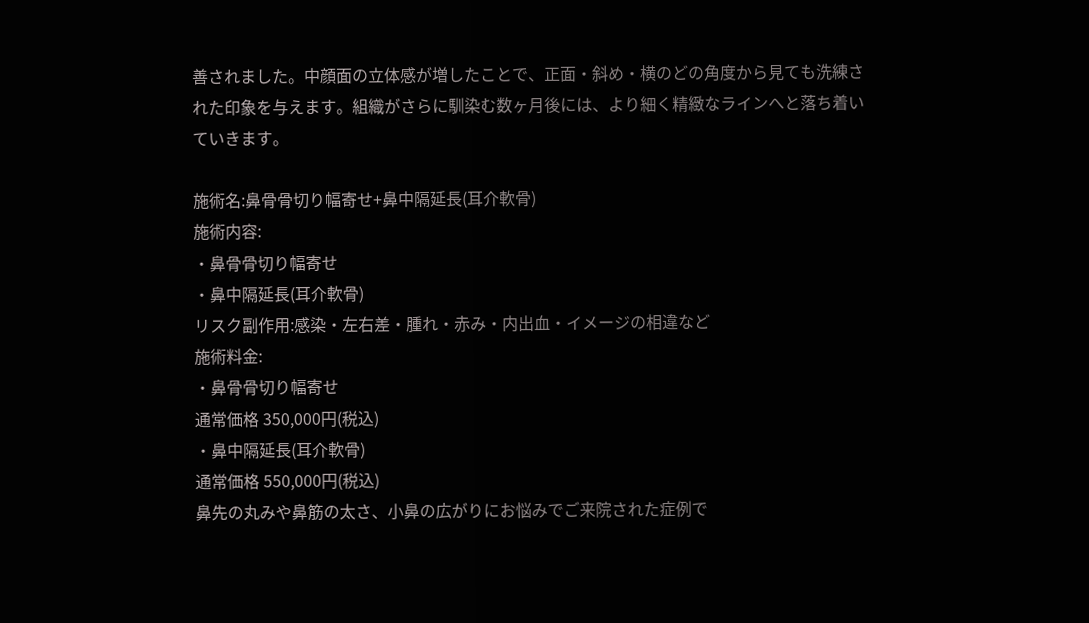善されました。中顔面の立体感が増したことで、正面・斜め・横のどの角度から見ても洗練された印象を与えます。組織がさらに馴染む数ヶ月後には、より細く精緻なラインへと落ち着いていきます。

施術名:鼻骨骨切り幅寄せ+鼻中隔延長(耳介軟骨)
施術内容:
・鼻骨骨切り幅寄せ
・鼻中隔延長(耳介軟骨)
リスク副作用:感染・左右差・腫れ・赤み・内出血・イメージの相違など
施術料金:
・鼻骨骨切り幅寄せ
通常価格 350,000円(税込)
・鼻中隔延長(耳介軟骨)
通常価格 550,000円(税込)
鼻先の丸みや鼻筋の太さ、小鼻の広がりにお悩みでご来院された症例で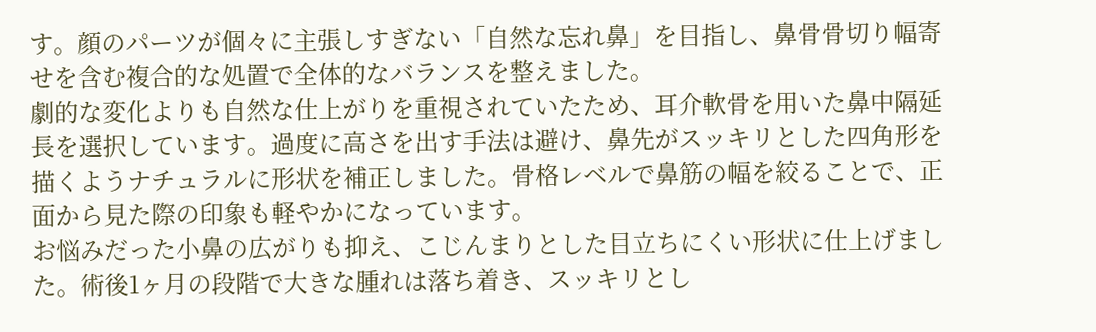す。顔のパーツが個々に主張しすぎない「自然な忘れ鼻」を目指し、鼻骨骨切り幅寄せを含む複合的な処置で全体的なバランスを整えました。
劇的な変化よりも自然な仕上がりを重視されていたため、耳介軟骨を用いた鼻中隔延長を選択しています。過度に高さを出す手法は避け、鼻先がスッキリとした四角形を描くようナチュラルに形状を補正しました。骨格レベルで鼻筋の幅を絞ることで、正面から見た際の印象も軽やかになっています。
お悩みだった小鼻の広がりも抑え、こじんまりとした目立ちにくい形状に仕上げました。術後1ヶ月の段階で大きな腫れは落ち着き、スッキリとし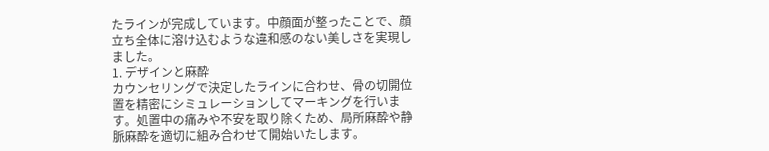たラインが完成しています。中顔面が整ったことで、顔立ち全体に溶け込むような違和感のない美しさを実現しました。
1. デザインと麻酔
カウンセリングで決定したラインに合わせ、骨の切開位置を精密にシミュレーションしてマーキングを行います。処置中の痛みや不安を取り除くため、局所麻酔や静脈麻酔を適切に組み合わせて開始いたします。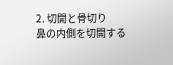2. 切開と骨切り
鼻の内側を切開する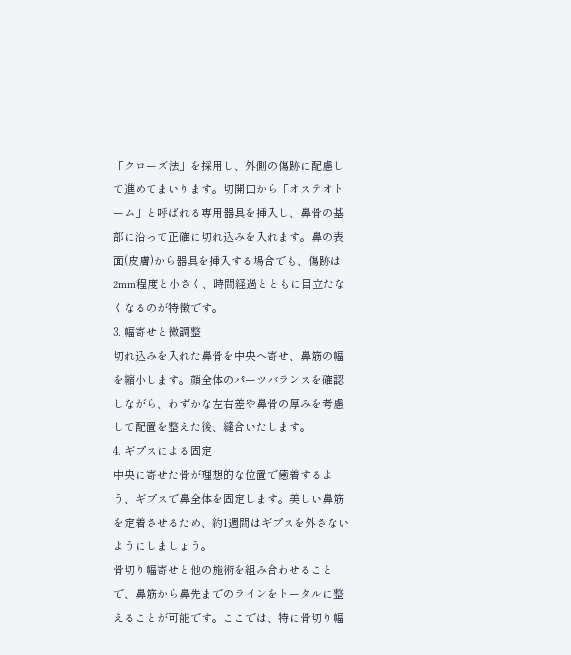「クローズ法」を採用し、外側の傷跡に配慮して進めてまいります。切開口から「オステオトーム」と呼ばれる専用器具を挿入し、鼻骨の基部に沿って正確に切れ込みを入れます。鼻の表面(皮膚)から器具を挿入する場合でも、傷跡は2mm程度と小さく、時間経過とともに目立たなくなるのが特徴です。
3. 幅寄せと微調整
切れ込みを入れた鼻骨を中央へ寄せ、鼻筋の幅を縮小します。顔全体のパーツバランスを確認しながら、わずかな左右差や鼻骨の厚みを考慮して配置を整えた後、縫合いたします。
4. ギプスによる固定
中央に寄せた骨が理想的な位置で癒着するよう、ギプスで鼻全体を固定します。美しい鼻筋を定着させるため、約1週間はギプスを外さないようにしましょう。
骨切り幅寄せと他の施術を組み合わせることで、鼻筋から鼻先までのラインをトータルに整えることが可能です。ここでは、特に骨切り幅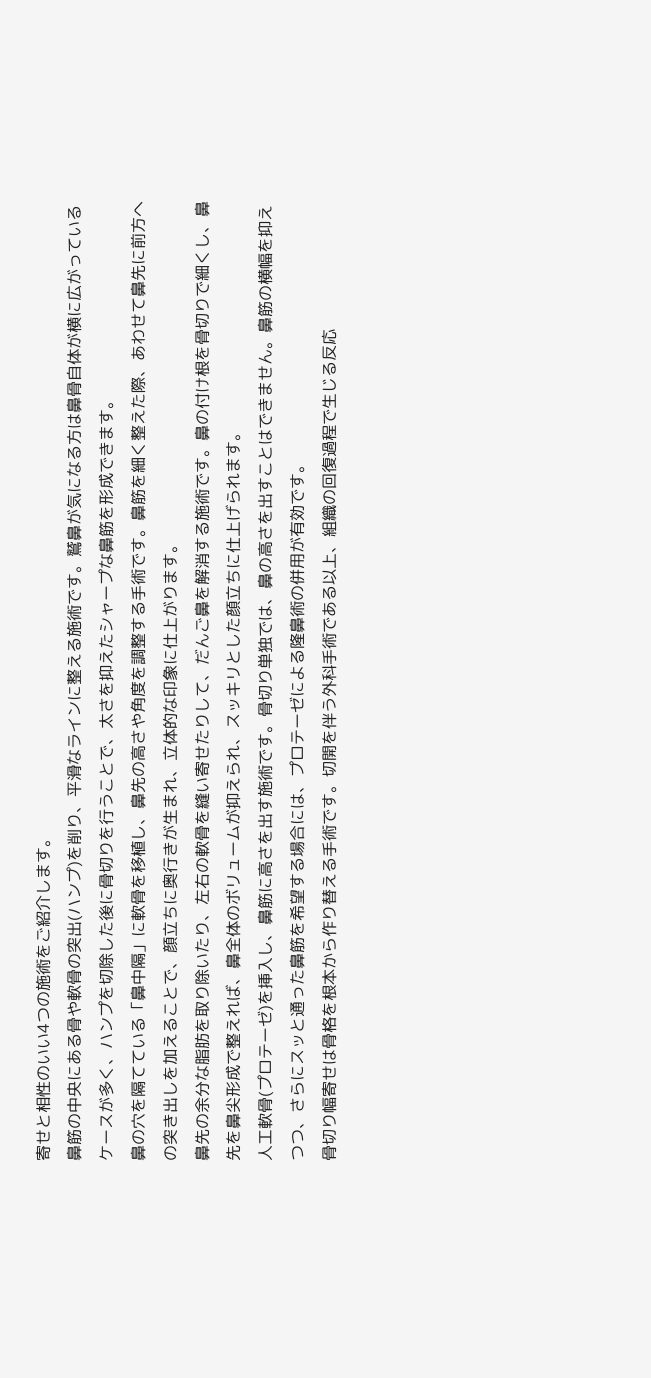寄せと相性のいい4つの施術をご紹介します。
鼻筋の中央にある骨や軟骨の突出(ハンプ)を削り、平滑なラインに整える施術です。鷲鼻が気になる方は鼻骨自体が横に広がっているケースが多く、ハンプを切除した後に骨切りを行うことで、太さを抑えたシャープな鼻筋を形成できます。
鼻の穴を隔てている「鼻中隔」に軟骨を移植し、鼻先の高さや角度を調整する手術です。鼻筋を細く整えた際、あわせて鼻先に前方への突き出しを加えることで、顔立ちに奥行きが生まれ、立体的な印象に仕上がります。
鼻先の余分な脂肪を取り除いたり、左右の軟骨を縫い寄せたりして、だんご鼻を解消する施術です。鼻の付け根を骨切りで細くし、鼻先を鼻尖形成で整えれば、鼻全体のボリュームが抑えられ、スッキリとした顔立ちに仕上げられます。
人工軟骨(プロテーゼ)を挿入し、鼻筋に高さを出す施術です。骨切り単独では、鼻の高さを出すことはできません。鼻筋の横幅を抑えつつ、さらにスッと通った鼻筋を希望する場合には、プロテーゼによる隆鼻術の併用が有効です。
骨切り幅寄せは骨格を根本から作り替える手術です。切開を伴う外科手術である以上、組織の回復過程で生じる反応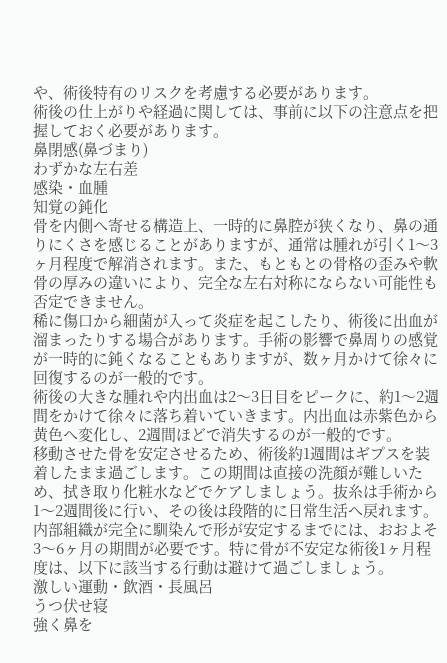や、術後特有のリスクを考慮する必要があります。
術後の仕上がりや経過に関しては、事前に以下の注意点を把握しておく必要があります。
鼻閉感(鼻づまり)
わずかな左右差
感染・血腫
知覚の鈍化
骨を内側へ寄せる構造上、一時的に鼻腔が狭くなり、鼻の通りにくさを感じることがありますが、通常は腫れが引く1〜3ヶ月程度で解消されます。また、もともとの骨格の歪みや軟骨の厚みの違いにより、完全な左右対称にならない可能性も否定できません。
稀に傷口から細菌が入って炎症を起こしたり、術後に出血が溜まったりする場合があります。手術の影響で鼻周りの感覚が一時的に鈍くなることもありますが、数ヶ月かけて徐々に回復するのが一般的です。
術後の大きな腫れや内出血は2〜3日目をピークに、約1〜2週間をかけて徐々に落ち着いていきます。内出血は赤紫色から黄色へ変化し、2週間ほどで消失するのが一般的です。
移動させた骨を安定させるため、術後約1週間はギプスを装着したまま過ごします。この期間は直接の洗顔が難しいため、拭き取り化粧水などでケアしましょう。抜糸は手術から1〜2週間後に行い、その後は段階的に日常生活へ戻れます。
内部組織が完全に馴染んで形が安定するまでには、おおよそ3〜6ヶ月の期間が必要です。特に骨が不安定な術後1ヶ月程度は、以下に該当する行動は避けて過ごしましょう。
激しい運動・飲酒・長風呂
うつ伏せ寝
強く鼻を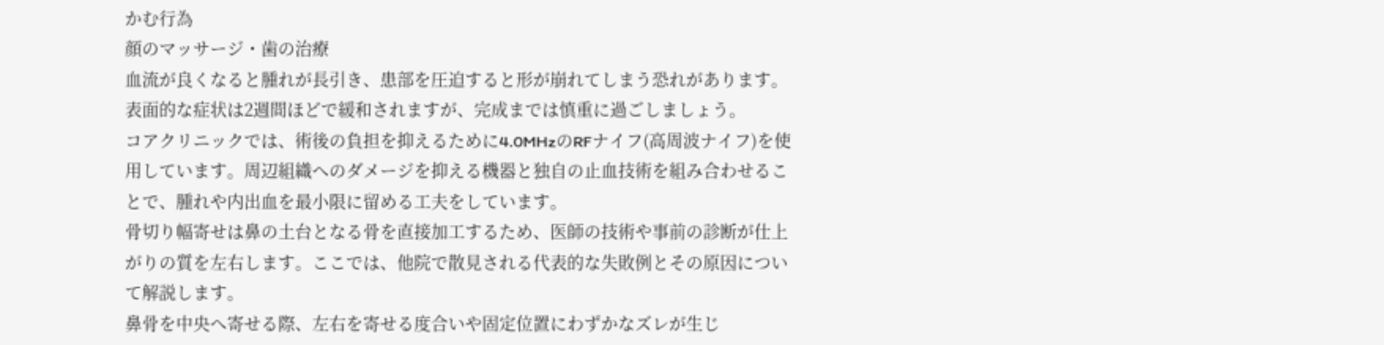かむ行為
顔のマッサージ・歯の治療
血流が良くなると腫れが長引き、患部を圧迫すると形が崩れてしまう恐れがあります。表面的な症状は2週間ほどで緩和されますが、完成までは慎重に過ごしましょう。
コアクリニックでは、術後の負担を抑えるために4.0MHzのRFナイフ(高周波ナイフ)を使用しています。周辺組織へのダメージを抑える機器と独自の止血技術を組み合わせることで、腫れや内出血を最小限に留める工夫をしています。
骨切り幅寄せは鼻の土台となる骨を直接加工するため、医師の技術や事前の診断が仕上がりの質を左右します。ここでは、他院で散見される代表的な失敗例とその原因について解説します。
鼻骨を中央へ寄せる際、左右を寄せる度合いや固定位置にわずかなズレが生じ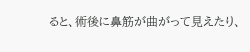ると、術後に鼻筋が曲がって見えたり、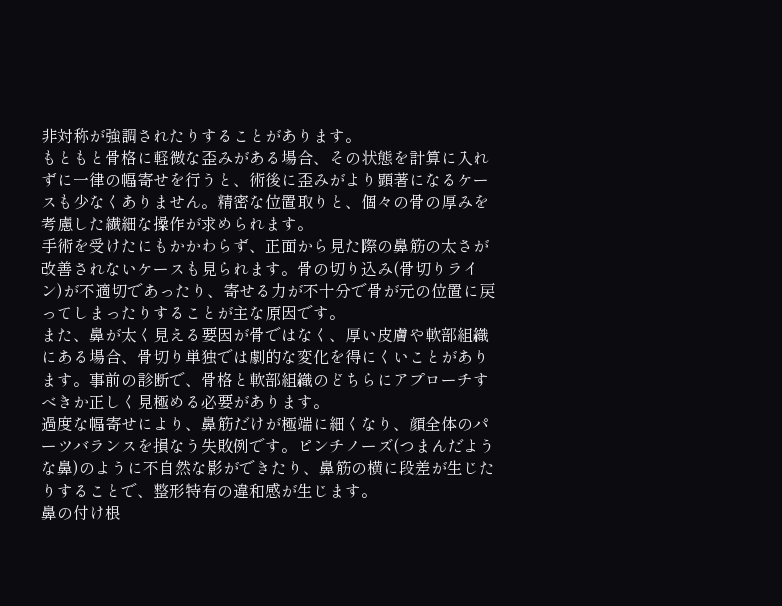非対称が強調されたりすることがあります。
もともと骨格に軽微な歪みがある場合、その状態を計算に入れずに一律の幅寄せを行うと、術後に歪みがより顕著になるケースも少なくありません。精密な位置取りと、個々の骨の厚みを考慮した繊細な操作が求められます。
手術を受けたにもかかわらず、正面から見た際の鼻筋の太さが改善されないケースも見られます。骨の切り込み(骨切りライン)が不適切であったり、寄せる力が不十分で骨が元の位置に戻ってしまったりすることが主な原因です。
また、鼻が太く見える要因が骨ではなく、厚い皮膚や軟部組織にある場合、骨切り単独では劇的な変化を得にくいことがあります。事前の診断で、骨格と軟部組織のどちらにアプローチすべきか正しく見極める必要があります。
過度な幅寄せにより、鼻筋だけが極端に細くなり、顔全体のパーツバランスを損なう失敗例です。ピンチノーズ(つまんだような鼻)のように不自然な影ができたり、鼻筋の横に段差が生じたりすることで、整形特有の違和感が生じます。
鼻の付け根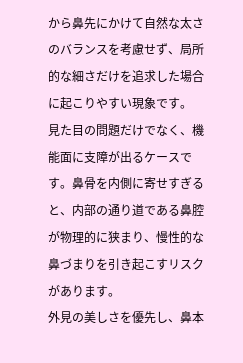から鼻先にかけて自然な太さのバランスを考慮せず、局所的な細さだけを追求した場合に起こりやすい現象です。
見た目の問題だけでなく、機能面に支障が出るケースです。鼻骨を内側に寄せすぎると、内部の通り道である鼻腔が物理的に狭まり、慢性的な鼻づまりを引き起こすリスクがあります。
外見の美しさを優先し、鼻本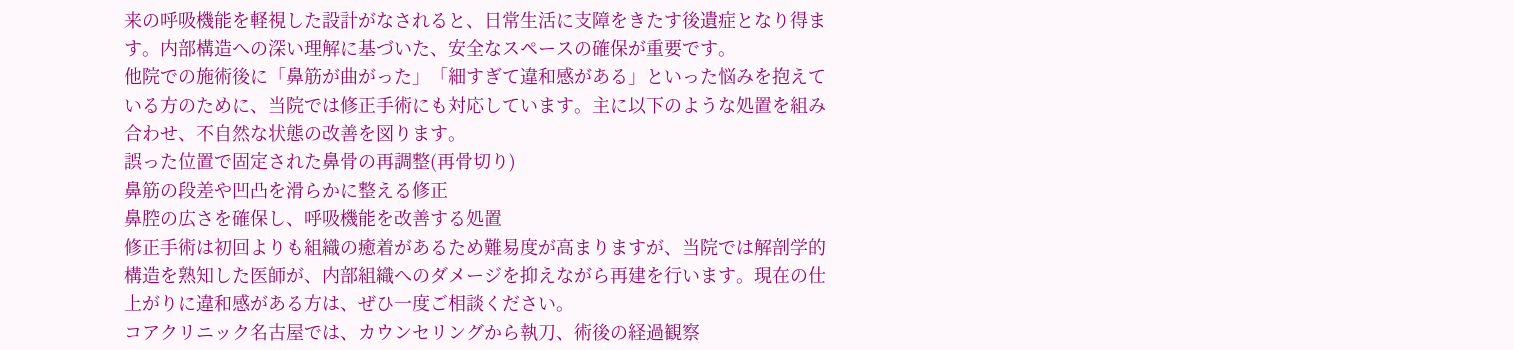来の呼吸機能を軽視した設計がなされると、日常生活に支障をきたす後遺症となり得ます。内部構造への深い理解に基づいた、安全なスペースの確保が重要です。
他院での施術後に「鼻筋が曲がった」「細すぎて違和感がある」といった悩みを抱えている方のために、当院では修正手術にも対応しています。主に以下のような処置を組み合わせ、不自然な状態の改善を図ります。
誤った位置で固定された鼻骨の再調整(再骨切り)
鼻筋の段差や凹凸を滑らかに整える修正
鼻腔の広さを確保し、呼吸機能を改善する処置
修正手術は初回よりも組織の癒着があるため難易度が高まりますが、当院では解剖学的構造を熟知した医師が、内部組織へのダメージを抑えながら再建を行います。現在の仕上がりに違和感がある方は、ぜひ一度ご相談ください。
コアクリニック名古屋では、カウンセリングから執刀、術後の経過観察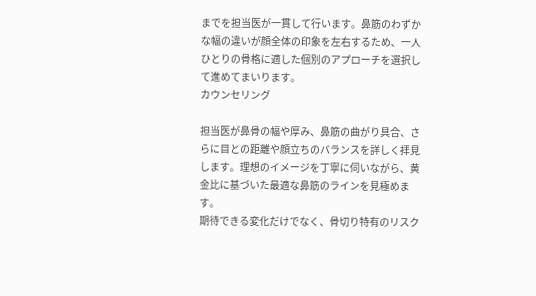までを担当医が一貫して行います。鼻筋のわずかな幅の違いが顔全体の印象を左右するため、一人ひとりの骨格に適した個別のアプローチを選択して進めてまいります。
カウンセリング

担当医が鼻骨の幅や厚み、鼻筋の曲がり具合、さらに目との距離や顔立ちのバランスを詳しく拝見します。理想のイメージを丁寧に伺いながら、黄金比に基づいた最適な鼻筋のラインを見極めます。
期待できる変化だけでなく、骨切り特有のリスク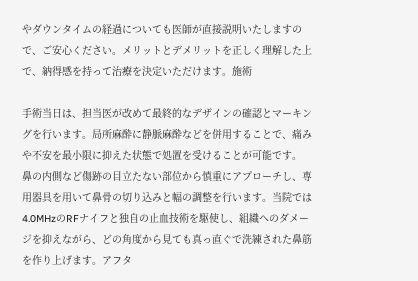やダウンタイムの経過についても医師が直接説明いたしますので、ご安心ください。メリットとデメリットを正しく理解した上で、納得感を持って治療を決定いただけます。施術

手術当日は、担当医が改めて最終的なデザインの確認とマーキングを行います。局所麻酔に静脈麻酔などを併用することで、痛みや不安を最小限に抑えた状態で処置を受けることが可能です。
鼻の内側など傷跡の目立たない部位から慎重にアプローチし、専用器具を用いて鼻骨の切り込みと幅の調整を行います。当院では4.0MHzのRFナイフと独自の止血技術を駆使し、組織へのダメージを抑えながら、どの角度から見ても真っ直ぐで洗練された鼻筋を作り上げます。アフタ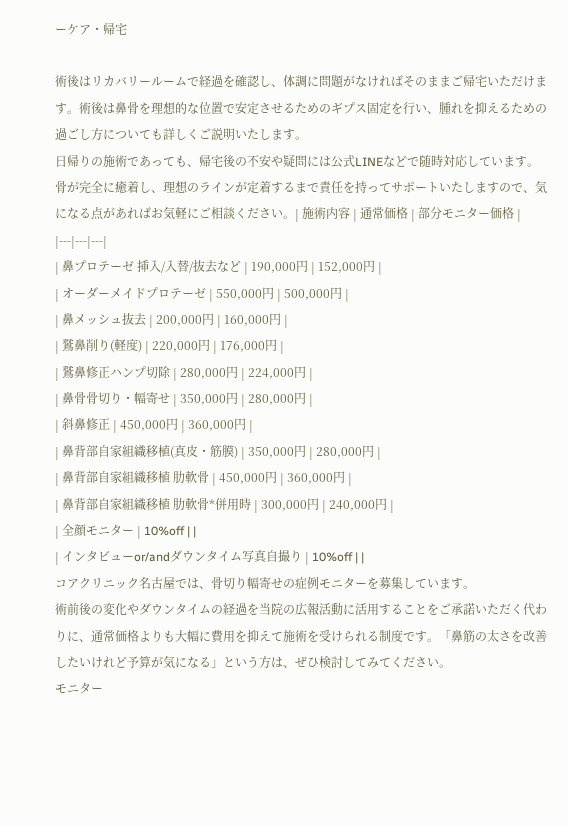ーケア・帰宅

術後はリカバリールームで経過を確認し、体調に問題がなければそのままご帰宅いただけます。術後は鼻骨を理想的な位置で安定させるためのギプス固定を行い、腫れを抑えるための過ごし方についても詳しくご説明いたします。
日帰りの施術であっても、帰宅後の不安や疑問には公式LINEなどで随時対応しています。骨が完全に癒着し、理想のラインが定着するまで責任を持ってサポートいたしますので、気になる点があればお気軽にご相談ください。| 施術内容 | 通常価格 | 部分モニター価格 |
|---|---|---|
| 鼻プロテーゼ 挿入/入替/抜去など | 190,000円 | 152,000円 |
| オーダーメイドプロテーゼ | 550,000円 | 500,000円 |
| 鼻メッシュ抜去 | 200,000円 | 160,000円 |
| 鷲鼻削り(軽度) | 220,000円 | 176,000円 |
| 鷲鼻修正ハンプ切除 | 280,000円 | 224,000円 |
| 鼻骨骨切り・幅寄せ | 350,000円 | 280,000円 |
| 斜鼻修正 | 450,000円 | 360,000円 |
| 鼻背部自家組織移植(真皮・筋膜) | 350,000円 | 280,000円 |
| 鼻背部自家組織移植 肋軟骨 | 450,000円 | 360,000円 |
| 鼻背部自家組織移植 肋軟骨*併用時 | 300,000円 | 240,000円 |
| 全顔モニター | 10%off | |
| インタビューor/andダウンタイム写真自撮り | 10%off | |
コアクリニック名古屋では、骨切り幅寄せの症例モニターを募集しています。
術前後の変化やダウンタイムの経過を当院の広報活動に活用することをご承諾いただく代わりに、通常価格よりも大幅に費用を抑えて施術を受けられる制度です。「鼻筋の太さを改善したいけれど予算が気になる」という方は、ぜひ検討してみてください。
モニター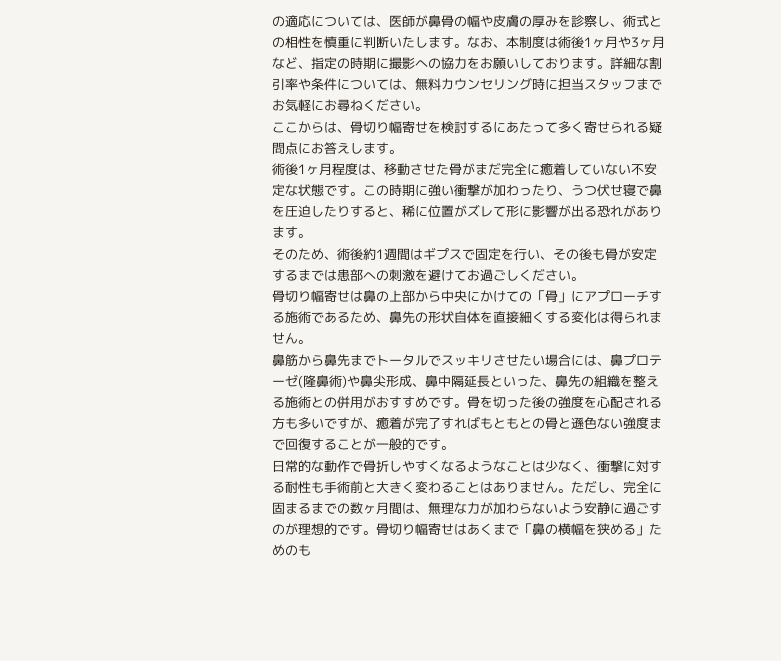の適応については、医師が鼻骨の幅や皮膚の厚みを診察し、術式との相性を慎重に判断いたします。なお、本制度は術後1ヶ月や3ヶ月など、指定の時期に撮影への協力をお願いしております。詳細な割引率や条件については、無料カウンセリング時に担当スタッフまでお気軽にお尋ねください。
ここからは、骨切り幅寄せを検討するにあたって多く寄せられる疑問点にお答えします。
術後1ヶ月程度は、移動させた骨がまだ完全に癒着していない不安定な状態です。この時期に強い衝撃が加わったり、うつ伏せ寝で鼻を圧迫したりすると、稀に位置がズレて形に影響が出る恐れがあります。
そのため、術後約1週間はギプスで固定を行い、その後も骨が安定するまでは患部への刺激を避けてお過ごしください。
骨切り幅寄せは鼻の上部から中央にかけての「骨」にアプローチする施術であるため、鼻先の形状自体を直接細くする変化は得られません。
鼻筋から鼻先までトータルでスッキリさせたい場合には、鼻プロテーゼ(隆鼻術)や鼻尖形成、鼻中隔延長といった、鼻先の組織を整える施術との併用がおすすめです。骨を切った後の強度を心配される方も多いですが、癒着が完了すればもともとの骨と遜色ない強度まで回復することが一般的です。
日常的な動作で骨折しやすくなるようなことは少なく、衝撃に対する耐性も手術前と大きく変わることはありません。ただし、完全に固まるまでの数ヶ月間は、無理な力が加わらないよう安静に過ごすのが理想的です。骨切り幅寄せはあくまで「鼻の横幅を狭める」ためのも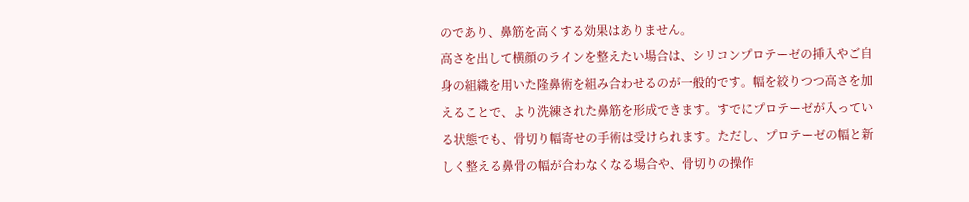のであり、鼻筋を高くする効果はありません。
高さを出して横顔のラインを整えたい場合は、シリコンプロテーゼの挿入やご自身の組織を用いた隆鼻術を組み合わせるのが一般的です。幅を絞りつつ高さを加えることで、より洗練された鼻筋を形成できます。すでにプロテーゼが入っている状態でも、骨切り幅寄せの手術は受けられます。ただし、プロテーゼの幅と新しく整える鼻骨の幅が合わなくなる場合や、骨切りの操作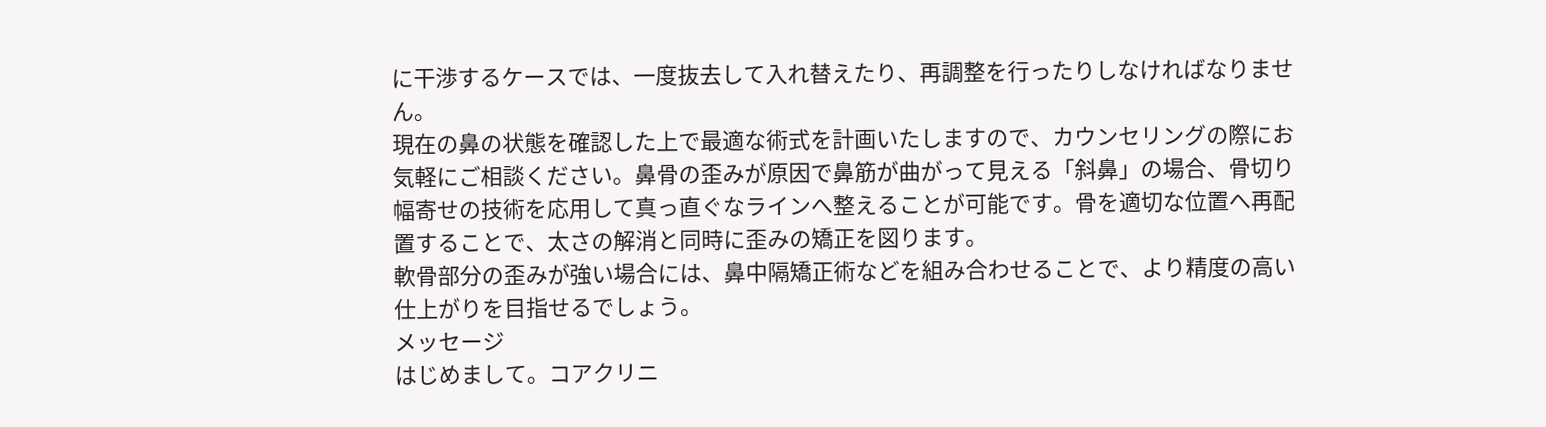に干渉するケースでは、一度抜去して入れ替えたり、再調整を行ったりしなければなりません。
現在の鼻の状態を確認した上で最適な術式を計画いたしますので、カウンセリングの際にお気軽にご相談ください。鼻骨の歪みが原因で鼻筋が曲がって見える「斜鼻」の場合、骨切り幅寄せの技術を応用して真っ直ぐなラインへ整えることが可能です。骨を適切な位置へ再配置することで、太さの解消と同時に歪みの矯正を図ります。
軟骨部分の歪みが強い場合には、鼻中隔矯正術などを組み合わせることで、より精度の高い仕上がりを目指せるでしょう。
メッセージ
はじめまして。コアクリニ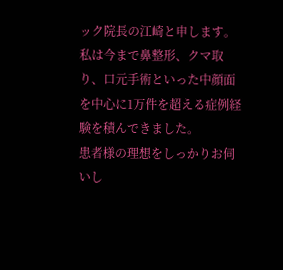ック院長の江崎と申します。
私は今まで鼻整形、クマ取り、口元手術といった中顔面を中心に1万件を超える症例経験を積んできました。
患者様の理想をしっかりお伺いし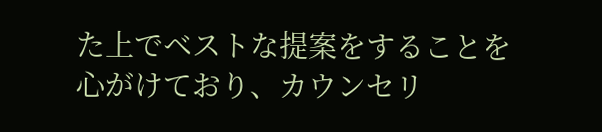た上でベストな提案をすることを心がけており、カウンセリ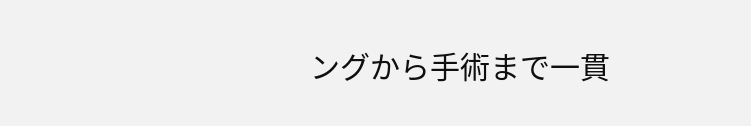ングから手術まで一貫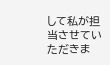して私が担当させていただきま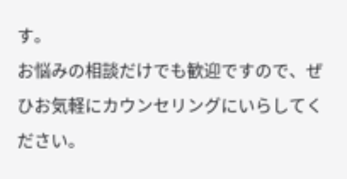す。
お悩みの相談だけでも歓迎ですので、ぜひお気軽にカウンセリングにいらしてください。